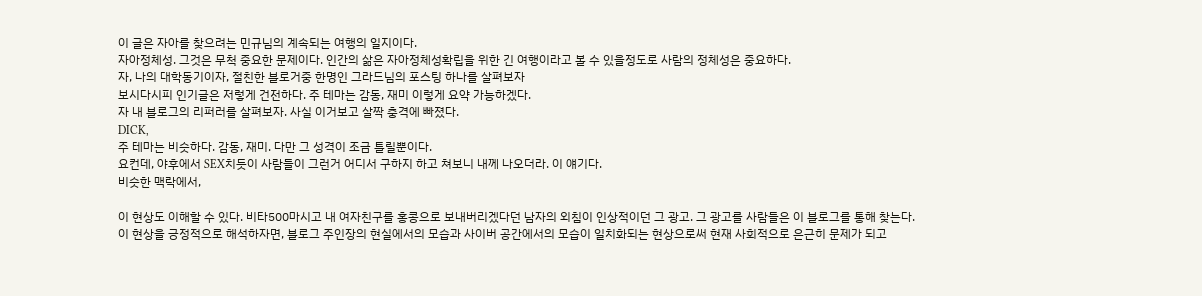이 글은 자아를 찾으려는 민규님의 계속되는 여행의 일지이다.
자아정체성. 그것은 무척 중요한 문제이다. 인간의 삶은 자아정체성확립을 위한 긴 여행이라고 볼 수 있을정도로 사람의 정체성은 중요하다.
자, 나의 대학동기이자, 절친한 블로거중 한명인 그라드님의 포스팅 하나를 살펴보자
보시다시피 인기글은 저렇게 건전하다. 주 테마는 감동, 재미 이렇게 요약 가능하겠다.
자 내 블로그의 리퍼러를 살펴보자. 사실 이거보고 살짝 충격에 빠졌다.
DICK,
주 테마는 비슷하다. 감동, 재미. 다만 그 성격이 조금 틀릴뿐이다.
요컨데, 야후에서 SEX치듯이 사람들이 그런거 어디서 구하지 하고 쳐보니 내께 나오더라. 이 얘기다.
비슷한 맥락에서,

이 현상도 이해할 수 있다. 비타500마시고 내 여자친구를 홍콩으로 보내버리겠다던 남자의 외침이 인상적이던 그 광고. 그 광고를 사람들은 이 블로그를 통해 찾는다.
이 현상을 긍정적으로 해석하자면, 블로그 주인장의 현실에서의 모습과 사이버 공간에서의 모습이 일치화되는 현상으로써 현재 사회적으로 은근히 문제가 되고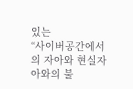있는
“사이버공간에서의 자아와 현실자아와의 불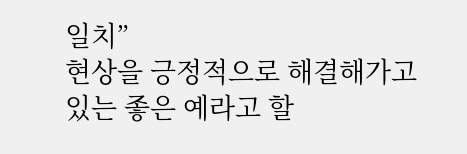일치”
현상을 긍정적으로 해결해가고 있는 좋은 예라고 할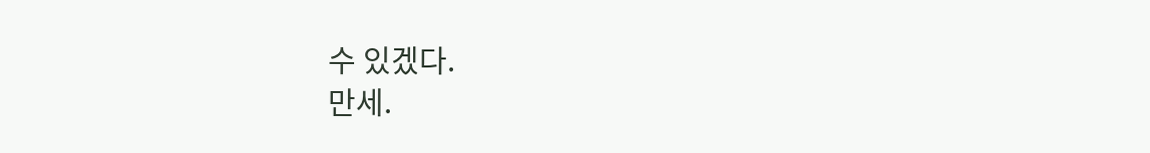수 있겠다.
만세.